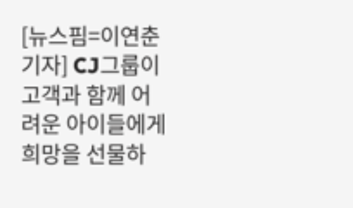[뉴스핌=이연춘 기자] CJ그룹이 고객과 함께 어려운 아이들에게 희망을 선물하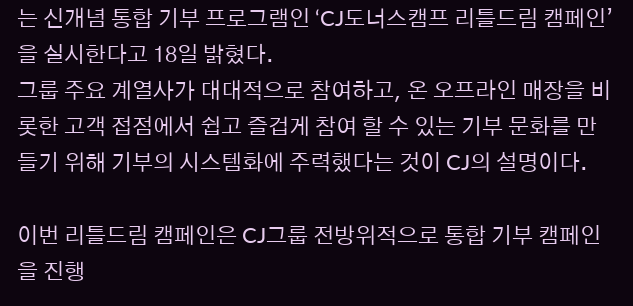는 신개념 통합 기부 프로그램인 ‘CJ도너스캠프 리틀드림 캠페인’을 실시한다고 18일 밝혔다.
그룹 주요 계열사가 대대적으로 참여하고, 온 오프라인 매장을 비롯한 고객 접점에서 쉽고 즐겁게 참여 할 수 있는 기부 문화를 만들기 위해 기부의 시스템화에 주력했다는 것이 CJ의 설명이다.

이번 리틀드림 캠페인은 CJ그룹 전방위적으로 통합 기부 캠페인을 진행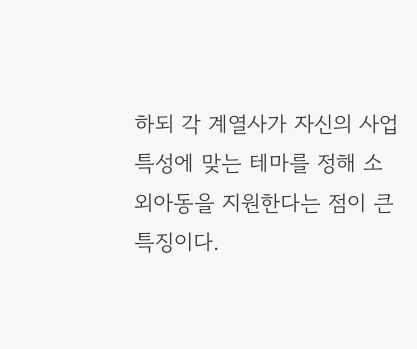하되 각 계열사가 자신의 사업 특성에 맞는 테마를 정해 소외아동을 지원한다는 점이 큰 특징이다.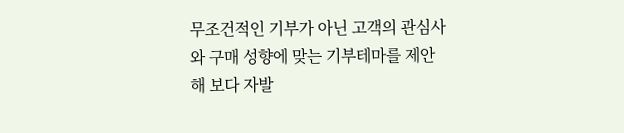무조건적인 기부가 아닌 고객의 관심사와 구매 성향에 맞는 기부테마를 제안해 보다 자발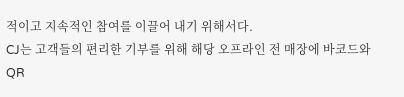적이고 지속적인 참여를 이끌어 내기 위해서다.
CJ는 고객들의 편리한 기부를 위해 해당 오프라인 전 매장에 바코드와 QR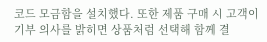코드 모금함을 설치했다. 또한 제품 구매 시 고객이 기부 의사를 밝히면 상품처럼 선택해 함께 결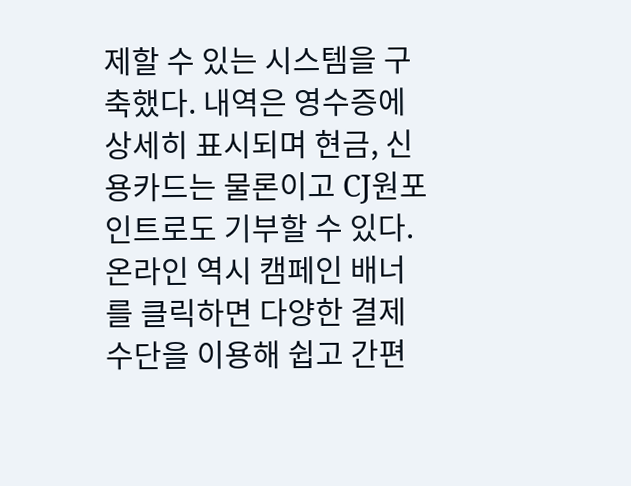제할 수 있는 시스템을 구축했다. 내역은 영수증에 상세히 표시되며 현금, 신용카드는 물론이고 CJ원포인트로도 기부할 수 있다. 온라인 역시 캠페인 배너를 클릭하면 다양한 결제수단을 이용해 쉽고 간편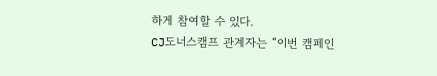하게 참여할 수 있다.
CJ도너스캠프 관계자는 “이번 캠페인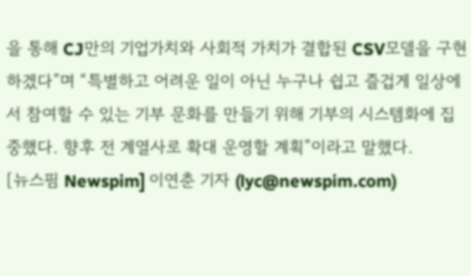을 통해 CJ만의 기업가치와 사회적 가치가 결합된 CSV모델을 구현하겠다”며 “특별하고 어려운 일이 아닌 누구나 쉽고 즐겁게 일상에서 참여할 수 있는 기부 문화를 만들기 위해 기부의 시스템화에 집중했다. 향후 전 계열사로 확대 운영할 계획”이라고 말했다.
[뉴스핌 Newspim] 이연춘 기자 (lyc@newspim.com)